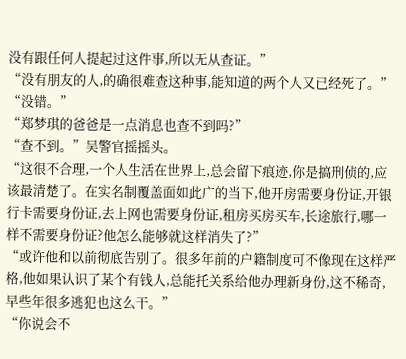没有跟任何人提起过这件事,所以无从查证。”
“没有朋友的人,的确很难查这种事,能知道的两个人又已经死了。”
“没错。”
“郑梦琪的爸爸是一点消息也查不到吗?”
“查不到。”吴警官摇摇头。
“这很不合理,一个人生活在世界上,总会留下痕迹,你是搞刑侦的,应该最清楚了。在实名制覆盖面如此广的当下,他开房需要身份证,开银行卡需要身份证,去上网也需要身份证,租房买房买车,长途旅行,哪一样不需要身份证?他怎么能够就这样消失了?”
“或许他和以前彻底告别了。很多年前的户籍制度可不像现在这样严格,他如果认识了某个有钱人,总能托关系给他办理新身份,这不稀奇,早些年很多逃犯也这么干。”
“你说会不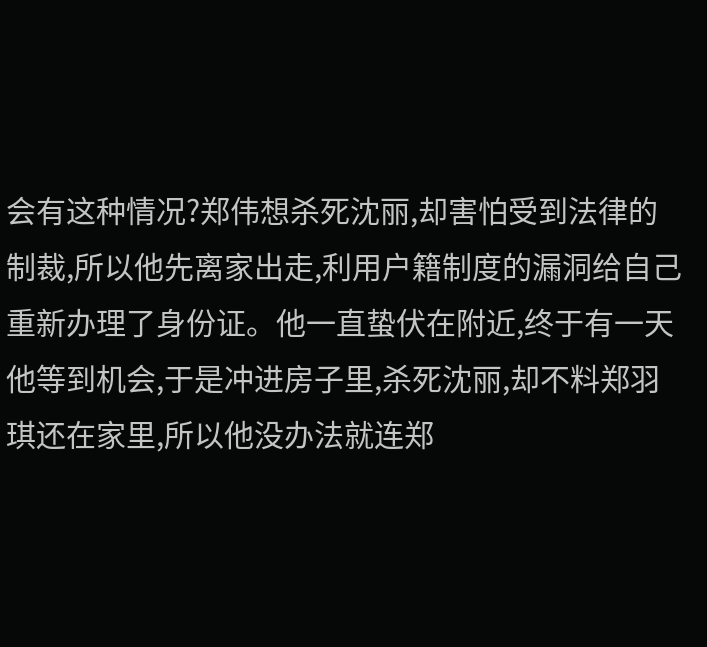会有这种情况?郑伟想杀死沈丽,却害怕受到法律的制裁,所以他先离家出走,利用户籍制度的漏洞给自己重新办理了身份证。他一直蛰伏在附近,终于有一天他等到机会,于是冲进房子里,杀死沈丽,却不料郑羽琪还在家里,所以他没办法就连郑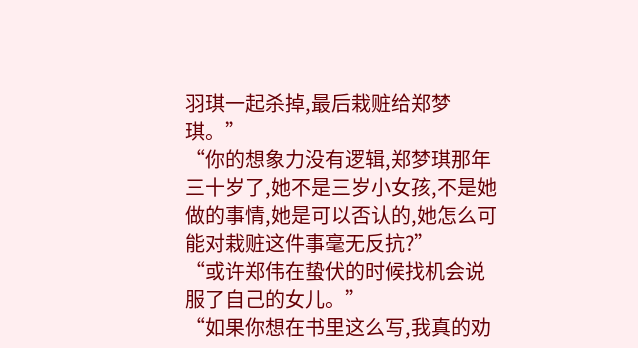羽琪一起杀掉,最后栽赃给郑梦琪。”
“你的想象力没有逻辑,郑梦琪那年三十岁了,她不是三岁小女孩,不是她做的事情,她是可以否认的,她怎么可能对栽赃这件事毫无反抗?”
“或许郑伟在蛰伏的时候找机会说服了自己的女儿。”
“如果你想在书里这么写,我真的劝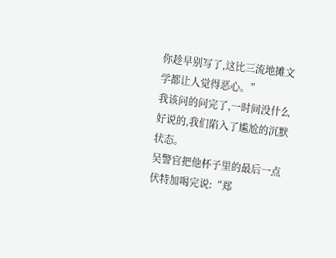你趁早别写了,这比三流地摊文学都让人觉得恶心。”
我该问的问完了,一时间没什么好说的,我们陷入了尴尬的沉默状态。
吴警官把他杯子里的最后一点伏特加喝完说:“郑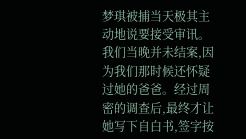梦琪被捕当天极其主动地说要接受审讯。我们当晚并未结案,因为我们那时候还怀疑过她的爸爸。经过周密的调查后,最终才让她写下自白书,签字按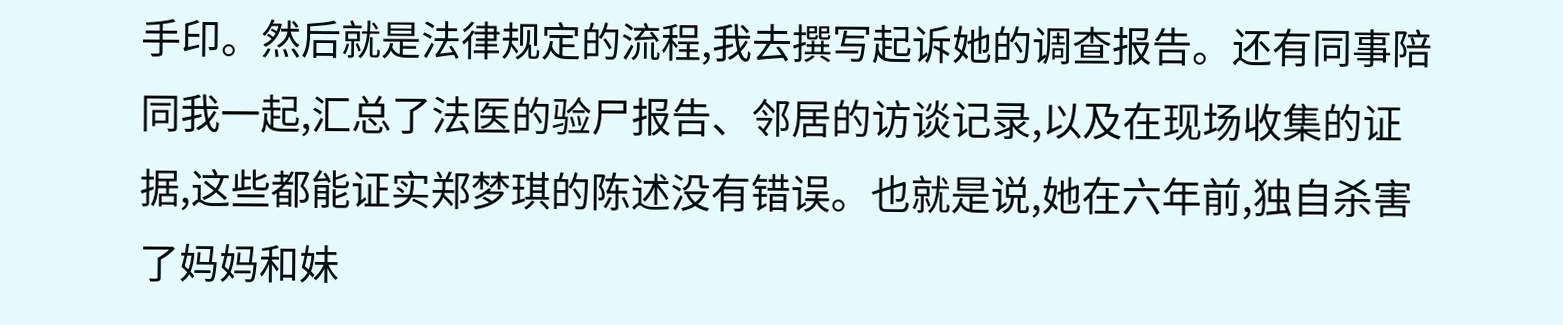手印。然后就是法律规定的流程,我去撰写起诉她的调查报告。还有同事陪同我一起,汇总了法医的验尸报告、邻居的访谈记录,以及在现场收集的证据,这些都能证实郑梦琪的陈述没有错误。也就是说,她在六年前,独自杀害了妈妈和妹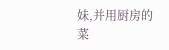妹,并用厨房的菜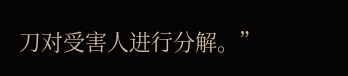刀对受害人进行分解。”